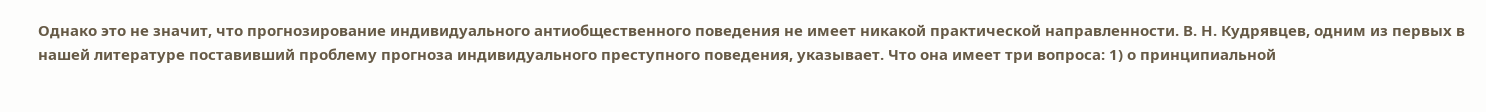Однако это не значит, что прогнозирование индивидуального антиобщественного поведения не имеет никакой практической направленности. В. Н. Кудрявцев, одним из первых в нашей литературе поставивший проблему прогноза индивидуального преступного поведения, указывает. Что она имеет три вопроса: 1) о принципиальной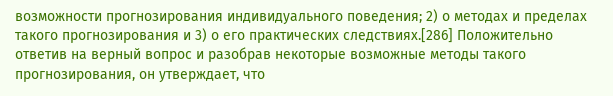возможности прогнозирования индивидуального поведения; 2) о методах и пределах такого прогнозирования и 3) о его практических следствиях.[286] Положительно ответив на верный вопрос и разобрав некоторые возможные методы такого прогнозирования, он утверждает, что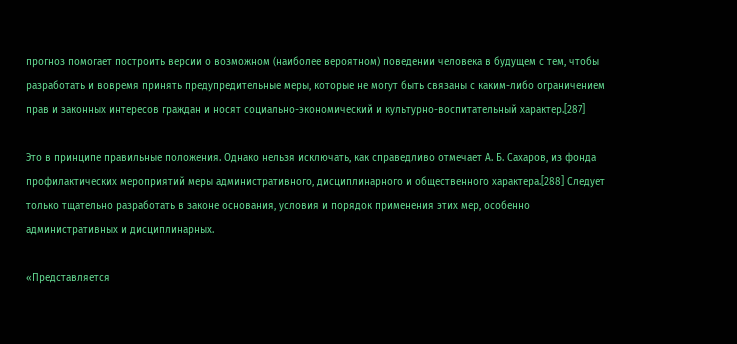прогноз помогает построить версии о возможном (наиболее вероятном) поведении человека в будущем с тем, чтобы разработать и вовремя принять предупредительные меры, которые не могут быть связаны с каким-либо ограничением прав и законных интересов граждан и носят социально-экономический и культурно-воспитательный характер.[287]

Это в принципе правильные положения. Однако нельзя исключать, как справедливо отмечает А. Б. Сахаров, из фонда профилактических мероприятий меры административного, дисциплинарного и общественного характера.[288] Следует только тщательно разработать в законе основания, условия и порядок применения этих мер, особенно административных и дисциплинарных.

«Представляется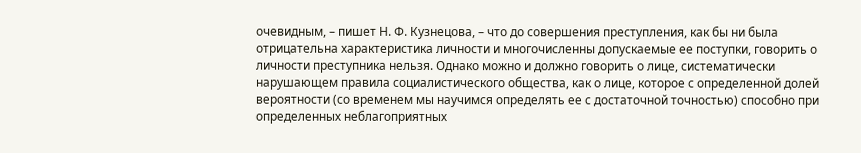очевидным, – пишет Н. Ф. Кузнецова, – что до совершения преступления, как бы ни была отрицательна характеристика личности и многочисленны допускаемые ее поступки, говорить о личности преступника нельзя. Однако можно и должно говорить о лице, систематически нарушающем правила социалистического общества, как о лице, которое с определенной долей вероятности (со временем мы научимся определять ее с достаточной точностью) способно при определенных неблагоприятных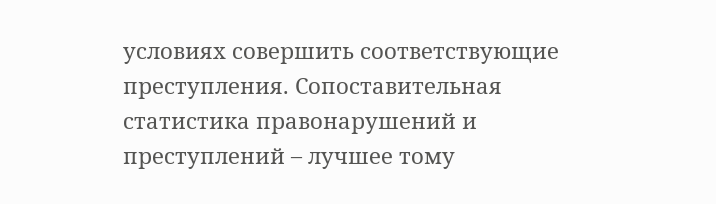условиях совершить соответствующие преступления. Сопоставительная статистика правонарушений и преступлений – лучшее тому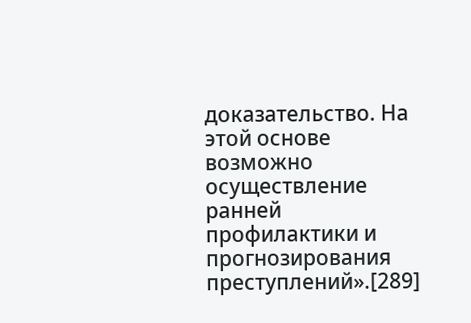доказательство. На этой основе возможно осуществление ранней профилактики и прогнозирования преступлений».[289]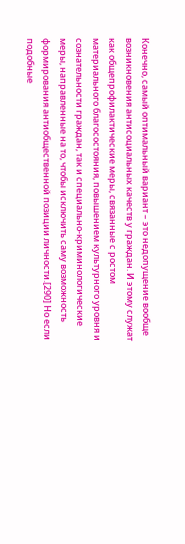Конечно, самый оптимальный вариант – это недопущение вообще возникновения антисоциальных качеств у граждан. И этому служат как общепрофилактические меры, связанные с ростом материального благосостояния, повышением культурного уровня и сознательности граждан, так и специально-криминологические меры, направленные на то, чтобы исключить саму возможность формирования антиобщественной позиции личности.[290] Но если подобные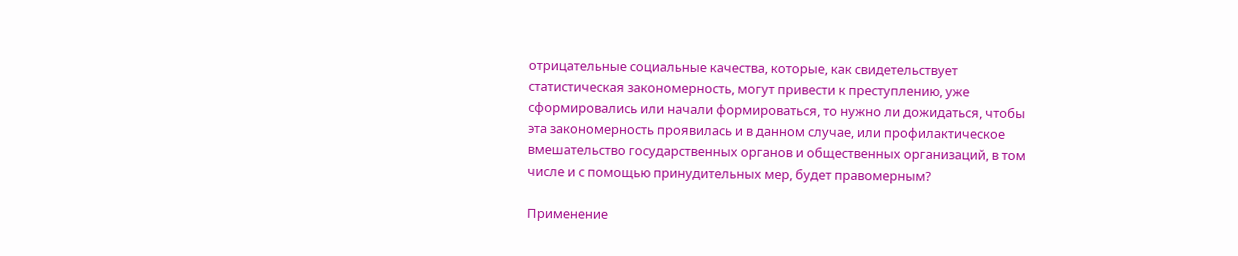отрицательные социальные качества, которые, как свидетельствует статистическая закономерность, могут привести к преступлению, уже сформировались или начали формироваться, то нужно ли дожидаться, чтобы эта закономерность проявилась и в данном случае, или профилактическое вмешательство государственных органов и общественных организаций, в том числе и с помощью принудительных мер, будет правомерным?

Применение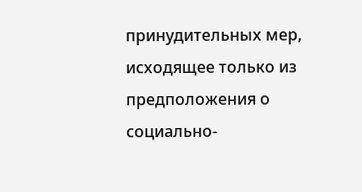принудительных мер, исходящее только из предположения о социально-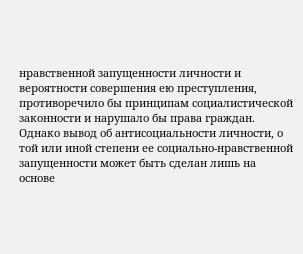нравственной запущенности личности и вероятности совершения ею преступления, противоречило бы принципам социалистической законности и нарушало бы права граждан. Однако вывод об антисоциальности личности, о той или иной степени ее социально-нравственной запущенности может быть сделан лишь на основе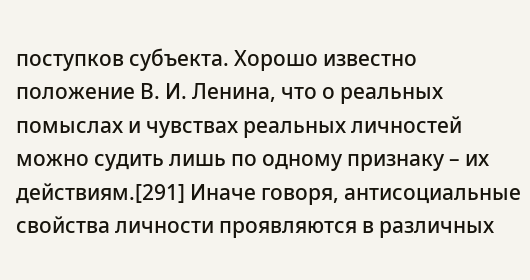поступков субъекта. Хорошо известно положение В. И. Ленина, что о реальных помыслах и чувствах реальных личностей можно судить лишь по одному признаку – их действиям.[291] Иначе говоря, антисоциальные свойства личности проявляются в различных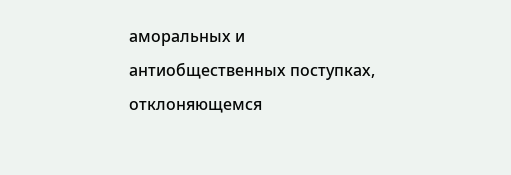аморальных и антиобщественных поступках, отклоняющемся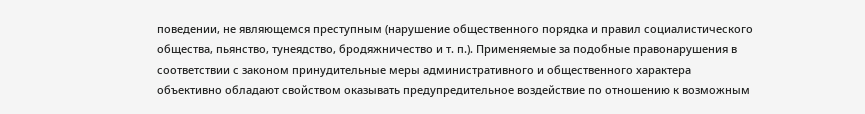поведении, не являющемся преступным (нарушение общественного порядка и правил социалистического общества, пьянство, тунеядство, бродяжничество и т. п.). Применяемые за подобные правонарушения в соответствии с законом принудительные меры административного и общественного характера объективно обладают свойством оказывать предупредительное воздействие по отношению к возможным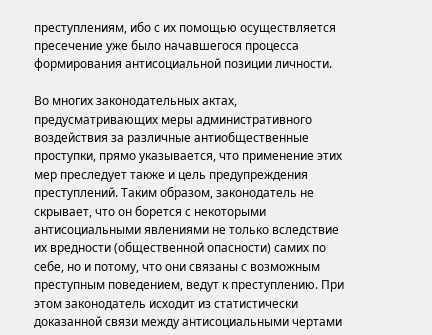преступлениям, ибо с их помощью осуществляется пресечение уже было начавшегося процесса формирования антисоциальной позиции личности.

Во многих законодательных актах, предусматривающих меры административного воздействия за различные антиобщественные проступки, прямо указывается, что применение этих мер преследует также и цель предупреждения преступлений. Таким образом, законодатель не скрывает, что он борется с некоторыми антисоциальными явлениями не только вследствие их вредности (общественной опасности) самих по себе, но и потому, что они связаны с возможным преступным поведением, ведут к преступлению. При этом законодатель исходит из статистически доказанной связи между антисоциальными чертами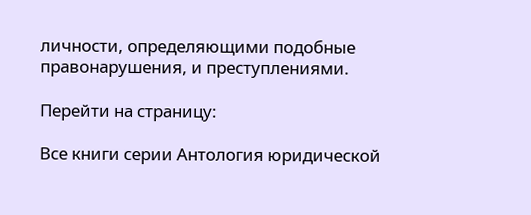личности, определяющими подобные правонарушения, и преступлениями.

Перейти на страницу:

Все книги серии Антология юридической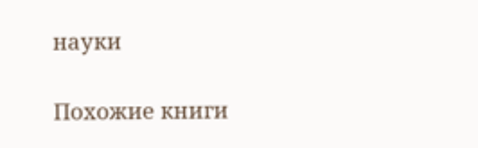науки

Похожие книги